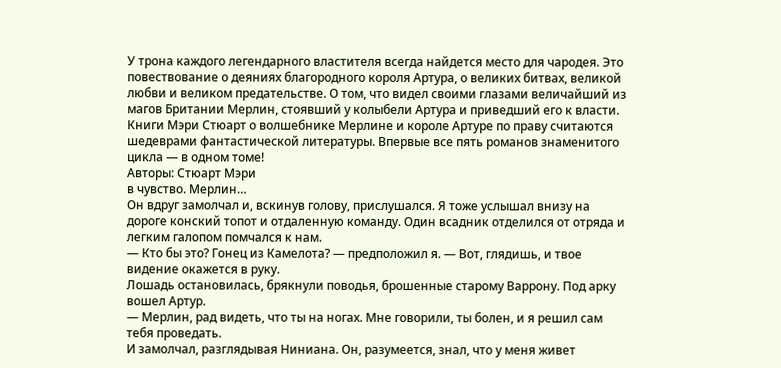У трона каждого легендарного властителя всегда найдется место для чародея. Это повествование о деяниях благородного короля Артура, о великих битвах, великой любви и великом предательстве. О том, что видел своими глазами величайший из магов Британии Мерлин, стоявший у колыбели Артура и приведший его к власти. Книги Мэри Стюарт о волшебнике Мерлине и короле Артуре по праву считаются шедеврами фантастической литературы. Впервые все пять романов знаменитого цикла — в одном томе!
Авторы: Стюарт Мэри
в чувство. Мерлин…
Он вдруг замолчал и, вскинув голову, прислушался. Я тоже услышал внизу на дороге конский топот и отдаленную команду. Один всадник отделился от отряда и легким галопом помчался к нам.
— Кто бы это? Гонец из Камелота? — предположил я. — Вот, глядишь, и твое видение окажется в руку.
Лошадь остановилась, брякнули поводья, брошенные старому Варрону. Под арку вошел Артур.
— Мерлин, рад видеть, что ты на ногах. Мне говорили, ты болен, и я решил сам тебя проведать.
И замолчал, разглядывая Ниниана. Он, разумеется, знал, что у меня живет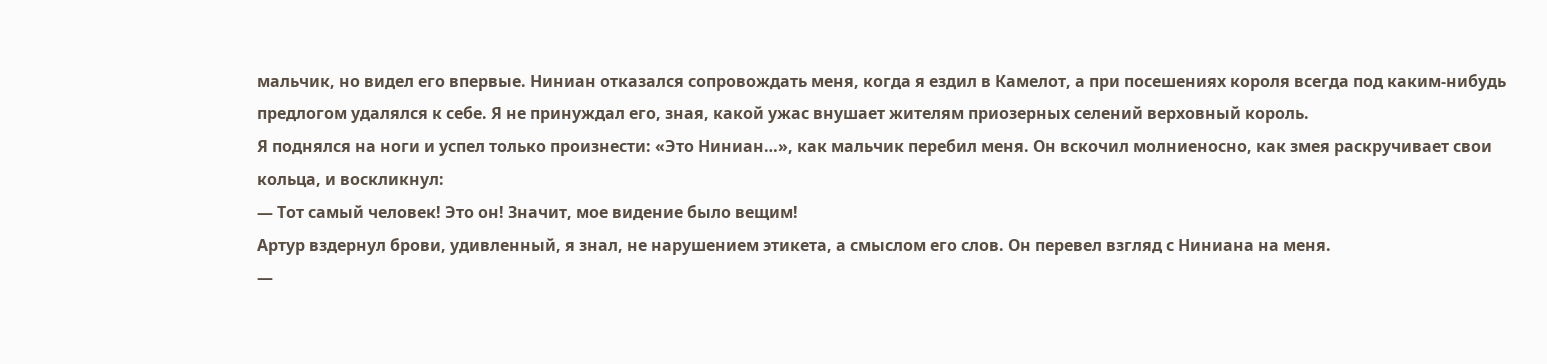мальчик, но видел его впервые. Ниниан отказался сопровождать меня, когда я ездил в Камелот, а при посешениях короля всегда под каким-нибудь предлогом удалялся к себе. Я не принуждал его, зная, какой ужас внушает жителям приозерных селений верховный король.
Я поднялся на ноги и успел только произнести: «Это Ниниан…», как мальчик перебил меня. Он вскочил молниеносно, как змея раскручивает свои кольца, и воскликнул:
— Тот самый человек! Это он! Значит, мое видение было вещим!
Артур вздернул брови, удивленный, я знал, не нарушением этикета, а смыслом его слов. Он перевел взгляд с Ниниана на меня.
—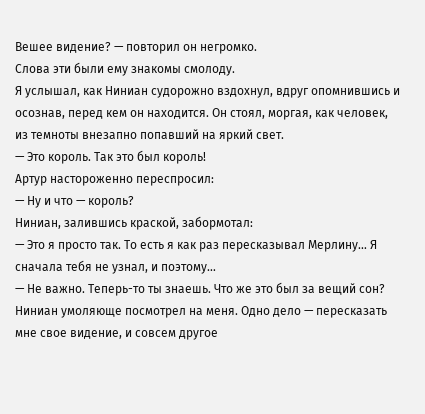Вешее видение? — повторил он негромко.
Слова эти были ему знакомы смолоду.
Я услышал, как Ниниан судорожно вздохнул, вдруг опомнившись и осознав, перед кем он находится. Он стоял, моргая, как человек, из темноты внезапно попавший на яркий свет.
— Это король. Так это был король!
Артур настороженно переспросил:
— Ну и что — король?
Ниниан, залившись краской, забормотал:
— Это я просто так. То есть я как раз пересказывал Мерлину… Я сначала тебя не узнал, и поэтому…
— Не важно. Теперь-то ты знаешь. Что же это был за вещий сон?
Ниниан умоляюще посмотрел на меня. Одно дело — пересказать мне свое видение, и совсем другое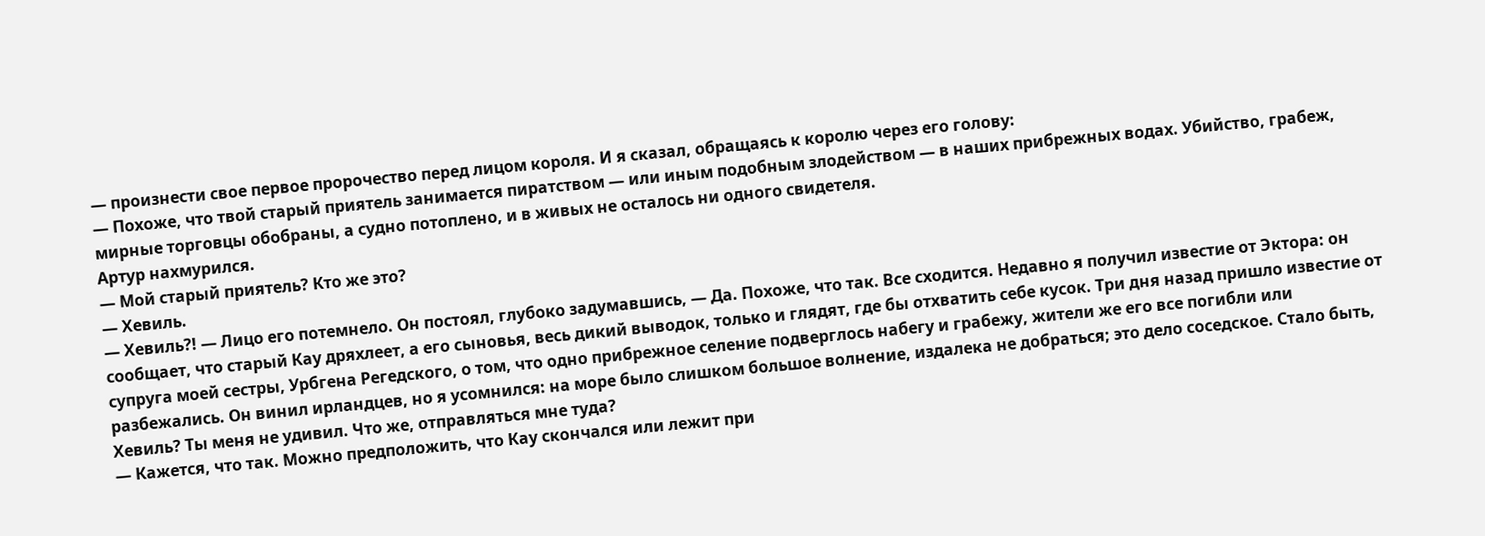— произнести свое первое пророчество перед лицом короля. И я сказал, обращаясь к королю через его голову:
— Похоже, что твой старый приятель занимается пиратством — или иным подобным злодейством — в наших прибрежных водах. Убийство, грабеж, мирные торговцы обобраны, а судно потоплено, и в живых не осталось ни одного свидетеля.
Артур нахмурился.
— Мой старый приятель? Кто же это?
— Хевиль.
— Хевиль?! — Лицо его потемнело. Он постоял, глубоко задумавшись, — Да. Похоже, что так. Все сходится. Недавно я получил известие от Эктора: он сообщает, что старый Кау дряхлеет, а его сыновья, весь дикий выводок, только и глядят, где бы отхватить себе кусок. Три дня назад пришло известие от супруга моей сестры, Урбгена Регедского, о том, что одно прибрежное селение подверглось набегу и грабежу, жители же его все погибли или разбежались. Он винил ирландцев, но я усомнился: на море было слишком большое волнение, издалека не добраться; это дело соседское. Стало быть, Хевиль? Ты меня не удивил. Что же, отправляться мне туда?
— Кажется, что так. Можно предположить, что Кау скончался или лежит при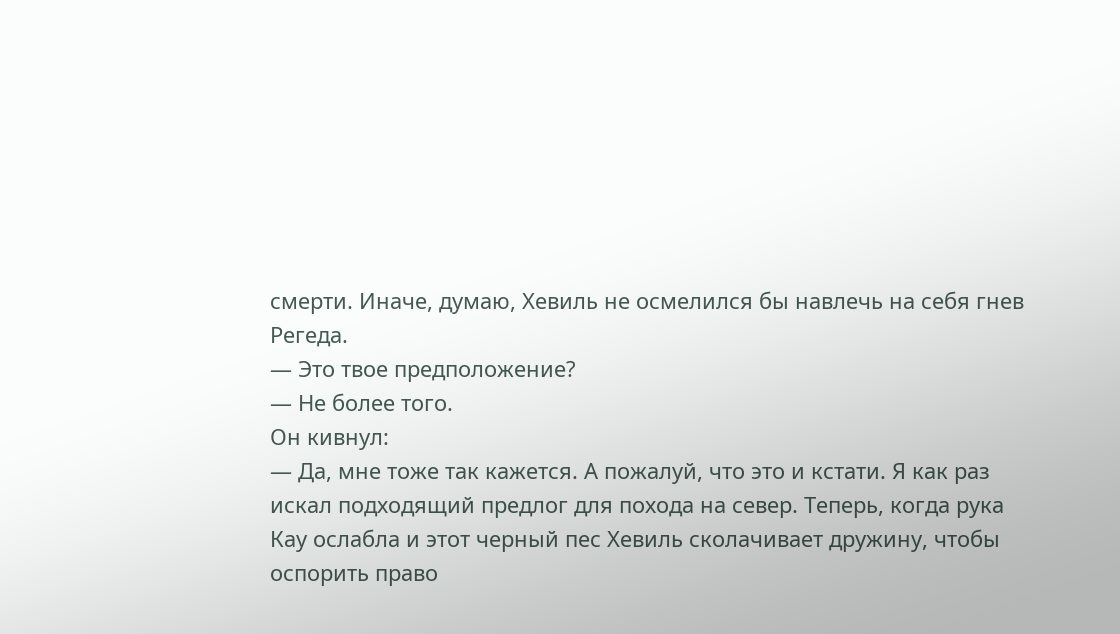смерти. Иначе, думаю, Хевиль не осмелился бы навлечь на себя гнев Регеда.
— Это твое предположение?
— Не более того.
Он кивнул:
— Да, мне тоже так кажется. А пожалуй, что это и кстати. Я как раз искал подходящий предлог для похода на север. Теперь, когда рука Кау ослабла и этот черный пес Хевиль сколачивает дружину, чтобы оспорить право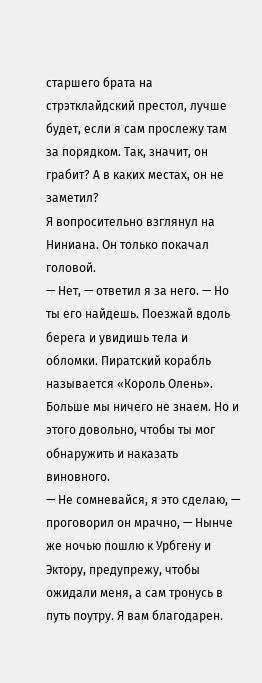старшего брата на стрэтклайдский престол, лучше будет, если я сам прослежу там за порядком. Так, значит, он грабит? А в каких местах, он не заметил?
Я вопросительно взглянул на Ниниана. Он только покачал головой.
— Нет, — ответил я за него. — Но ты его найдешь. Поезжай вдоль берега и увидишь тела и обломки. Пиратский корабль называется «Король Олень». Больше мы ничего не знаем. Но и этого довольно, чтобы ты мог обнаружить и наказать виновного.
— Не сомневайся, я это сделаю, — проговорил он мрачно, — Нынче же ночью пошлю к Урбгену и Эктору, предупрежу, чтобы ожидали меня, а сам тронусь в путь поутру. Я вам благодарен.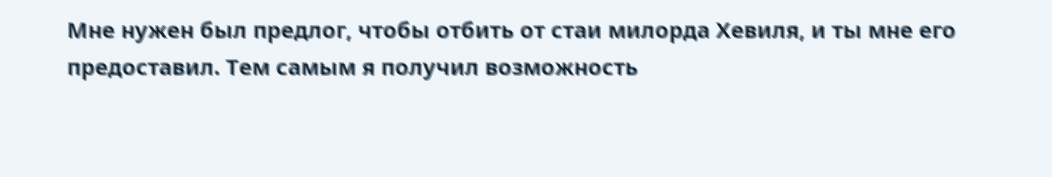Мне нужен был предлог, чтобы отбить от стаи милорда Хевиля, и ты мне его предоставил. Тем самым я получил возможность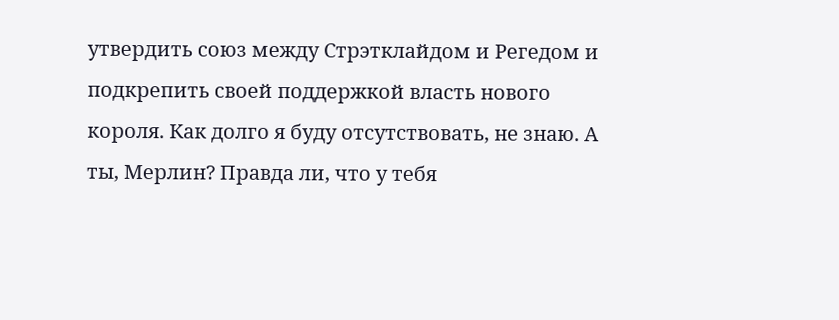утвердить союз между Стрэтклайдом и Регедом и подкрепить своей поддержкой власть нового короля. Как долго я буду отсутствовать, не знаю. А ты, Мерлин? Правда ли, что у тебя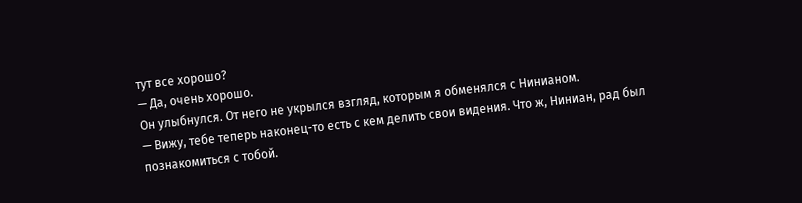тут все хорошо?
— Да, очень хорошо.
Он улыбнулся. От него не укрылся взгляд, которым я обменялся с Нинианом.
— Вижу, тебе теперь наконец-то есть с кем делить свои видения. Что ж, Ниниан, рад был познакомиться с тобой.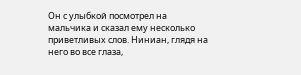Он с улыбкой посмотрел на мальчика и сказал ему несколько приветливых слов. Ниниан, глядя на него во все глаза,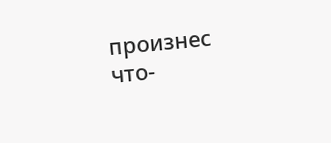произнес что-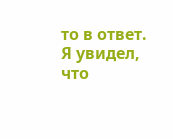то в ответ. Я увидел, что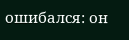ошибался: он